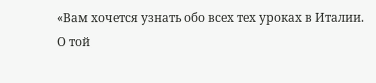«Вам хочется узнать обо всех тех уроках в Италии. О той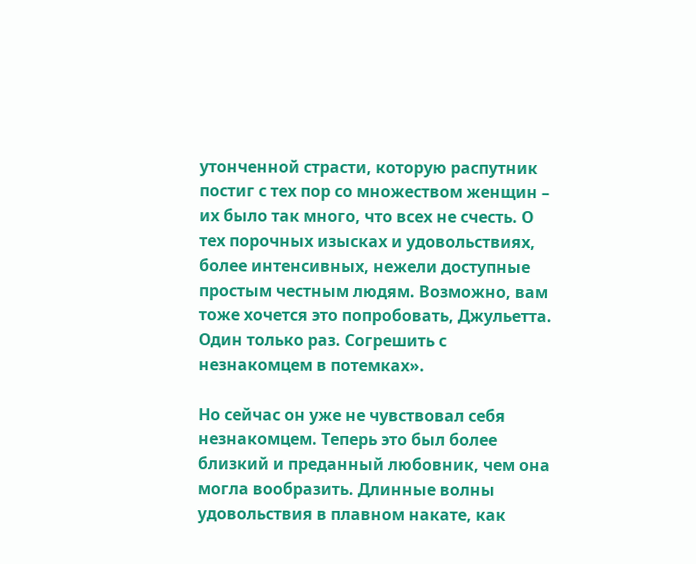утонченной страсти, которую распутник постиг с тех пор со множеством женщин – их было так много, что всех не счесть. О тех порочных изысках и удовольствиях, более интенсивных, нежели доступные простым честным людям. Возможно, вам тоже хочется это попробовать, Джульетта. Один только раз. Согрешить с незнакомцем в потемках».

Но сейчас он уже не чувствовал себя незнакомцем. Теперь это был более близкий и преданный любовник, чем она могла вообразить. Длинные волны удовольствия в плавном накате, как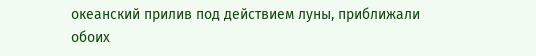океанский прилив под действием луны, приближали обоих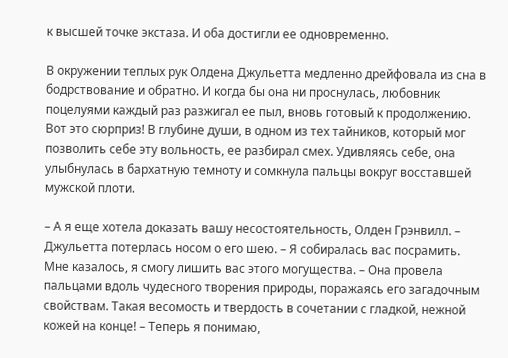к высшей точке экстаза. И оба достигли ее одновременно.

В окружении теплых рук Олдена Джульетта медленно дрейфовала из сна в бодрствование и обратно. И когда бы она ни проснулась, любовник поцелуями каждый раз разжигал ее пыл, вновь готовый к продолжению. Вот это сюрприз! В глубине души, в одном из тех тайников, который мог позволить себе эту вольность, ее разбирал смех. Удивляясь себе, она улыбнулась в бархатную темноту и сомкнула пальцы вокруг восставшей мужской плоти.

– А я еще хотела доказать вашу несостоятельность, Олден Грэнвилл. – Джульетта потерлась носом о его шею. – Я собиралась вас посрамить. Мне казалось, я смогу лишить вас этого могущества. – Она провела пальцами вдоль чудесного творения природы, поражаясь его загадочным свойствам. Такая весомость и твердость в сочетании с гладкой, нежной кожей на конце! – Теперь я понимаю,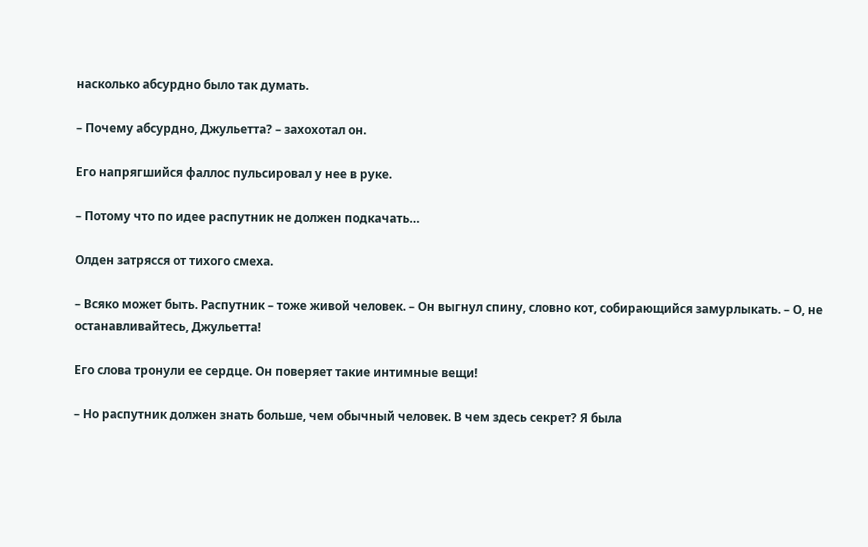насколько абсурдно было так думать.

– Почему абсурдно, Джульетта? – захохотал он.

Его напрягшийся фаллос пульсировал у нее в руке.

– Потому что по идее распутник не должен подкачать…

Олден затрясся от тихого смеха.

– Всяко может быть. Распутник – тоже живой человек. – Он выгнул спину, словно кот, собирающийся замурлыкать. – О, не останавливайтесь, Джульетта!

Его слова тронули ее сердце. Он поверяет такие интимные вещи!

– Но распутник должен знать больше, чем обычный человек. В чем здесь секрет? Я была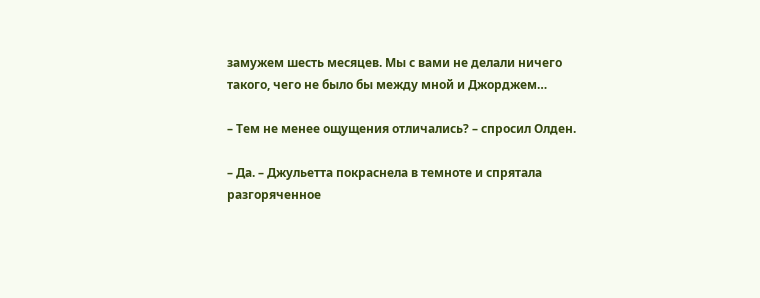замужем шесть месяцев. Мы с вами не делали ничего такого, чего не было бы между мной и Джорджем…

– Тем не менее ощущения отличались? – спросил Олден.

– Да. – Джульетта покраснела в темноте и спрятала разгоряченное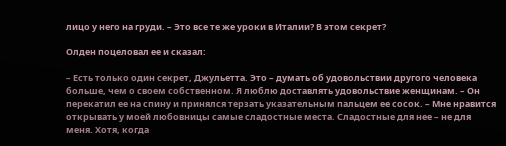лицо у него на груди. – Это все те же уроки в Италии? В этом секрет?

Олден поцеловал ее и сказал:

– Есть только один секрет, Джульетта. Это – думать об удовольствии другого человека больше, чем о своем собственном. Я люблю доставлять удовольствие женщинам. – Он перекатил ее на спину и принялся терзать указательным пальцем ее сосок. – Мне нравится открывать у моей любовницы самые сладостные места. Сладостные для нее – не для меня. Хотя, когда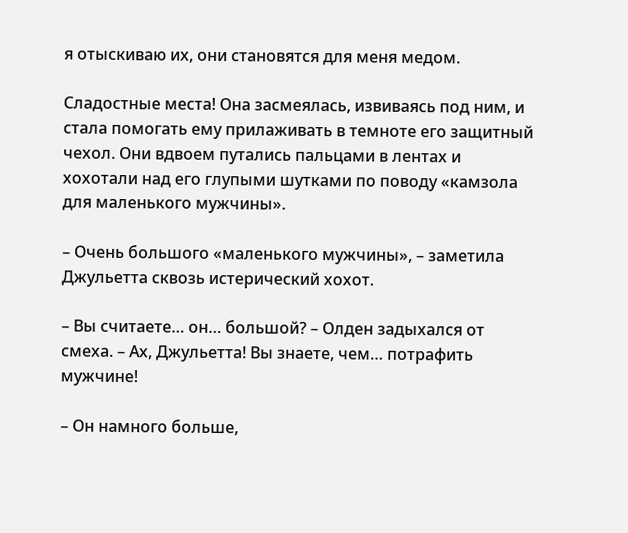я отыскиваю их, они становятся для меня медом.

Сладостные места! Она засмеялась, извиваясь под ним, и стала помогать ему прилаживать в темноте его защитный чехол. Они вдвоем путались пальцами в лентах и хохотали над его глупыми шутками по поводу «камзола для маленького мужчины».

– Очень большого «маленького мужчины», – заметила Джульетта сквозь истерический хохот.

– Вы считаете… он… большой? – Олден задыхался от смеха. – Ах, Джульетта! Вы знаете, чем… потрафить мужчине!

– Он намного больше,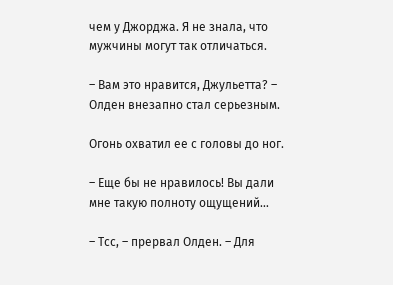чем у Джорджа. Я не знала, что мужчины могут так отличаться.

– Вам это нравится, Джульетта? – Олден внезапно стал серьезным.

Огонь охватил ее с головы до ног.

– Еще бы не нравилось! Вы дали мне такую полноту ощущений…

– Тсс, – прервал Олден. – Для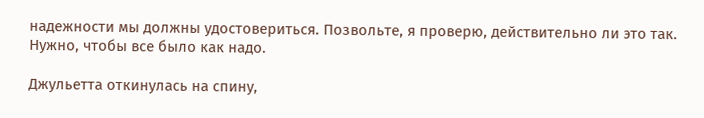надежности мы должны удостовериться. Позвольте, я проверю, действительно ли это так. Нужно, чтобы все было как надо.

Джульетта откинулась на спину,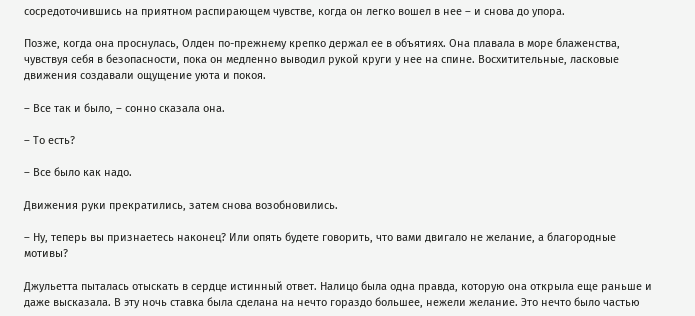сосредоточившись на приятном распирающем чувстве, когда он легко вошел в нее – и снова до упора.

Позже, когда она проснулась, Олден по-прежнему крепко держал ее в объятиях. Она плавала в море блаженства, чувствуя себя в безопасности, пока он медленно выводил рукой круги у нее на спине. Восхитительные, ласковые движения создавали ощущение уюта и покоя.

– Все так и было, – сонно сказала она.

– То есть?

– Все было как надо.

Движения руки прекратились, затем снова возобновились.

– Ну, теперь вы признаетесь наконец? Или опять будете говорить, что вами двигало не желание, а благородные мотивы?

Джульетта пыталась отыскать в сердце истинный ответ. Налицо была одна правда, которую она открыла еще раньше и даже высказала. В эту ночь ставка была сделана на нечто гораздо большее, нежели желание. Это нечто было частью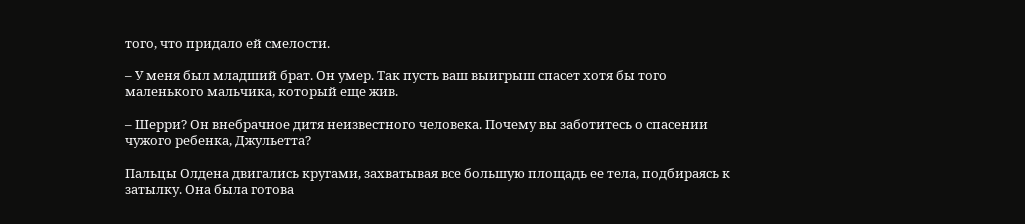того, что придало ей смелости.

– У меня был младший брат. Он умер. Так пусть ваш выигрыш спасет хотя бы того маленького мальчика, который еще жив.

– Шерри? Он внебрачное дитя неизвестного человека. Почему вы заботитесь о спасении чужого ребенка, Джульетта?

Пальцы Олдена двигались кругами, захватывая все большую площадь ее тела, подбираясь к затылку. Она была готова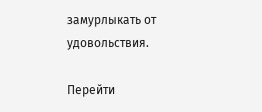замурлыкать от удовольствия.

Перейти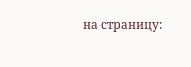на страницу: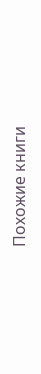Похожие книги